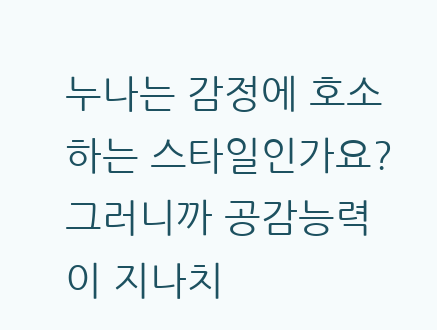누나는 감정에 호소하는 스타일인가요? 그러니까 공감능력이 지나치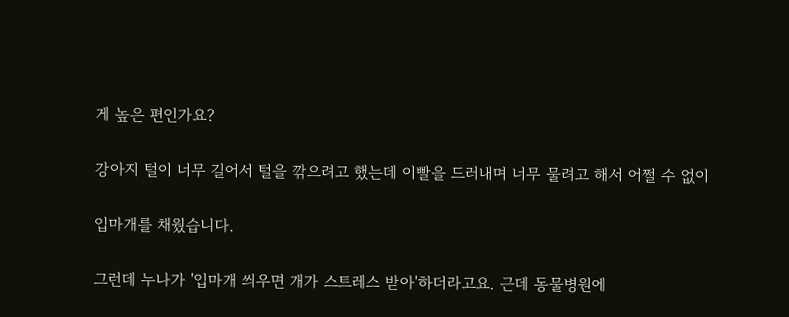게 높은 편인가요?

강아지 털이 너무 길어서 털을 깎으려고 했는데 이빨을 드러내며 너무 물려고 해서 어쩔 수 없이

입마개를 채웠습니다.

그런데 누나가 '입마개 씌우면 개가 스트레스 받아'하더라고요. 근데 동물병원에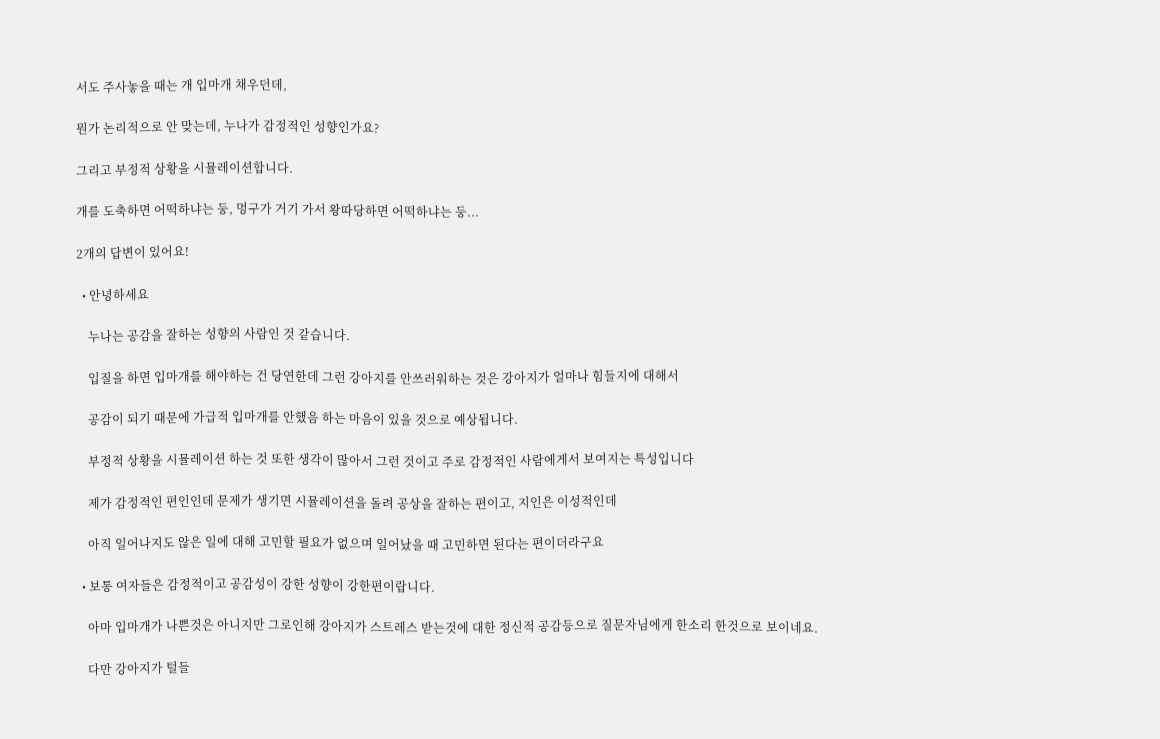서도 주사놓을 때는 개 입마개 채우던데,

뭔가 논리적으로 안 맞는데, 누나가 감정적인 성향인가요?

그리고 부정적 상황을 시뮬레이션합니다.

개를 도축하면 어떡하냐는 둥, 멍구가 거기 가서 왕따당하면 어떡하냐는 둥...

2개의 답변이 있어요!

  • 안녕하세요

    누나는 공감을 잘하는 성향의 사람인 것 같습니다.

    입질을 하면 입마개를 해야하는 건 당연한데 그런 강아지를 안쓰러워하는 것은 강아지가 얼마나 힘들지에 대해서

    공감이 되기 때문에 가급적 입마개를 안했음 하는 마음이 있을 것으로 예상됩니다.

    부정적 상황을 시뮬레이션 하는 것 또한 생각이 많아서 그런 것이고 주로 감정적인 사람에게서 보여지는 특성입니다

    제가 감정적인 편인인데 문제가 생기면 시뮬레이션을 돌려 공상을 잘하는 편이고, 지인은 이성적인데

    아직 일어나지도 않은 일에 대해 고민할 필요가 없으며 일어났을 때 고민하면 된다는 편이더라구요

  • 보통 여자들은 감정적이고 공감성이 강한 성향이 강한편이랍니다.

    아마 입마개가 나쁜것은 아니지만 그로인해 강아지가 스트레스 받는것에 대한 정신적 공감등으로 질문자님에게 한소리 한것으로 보이네요.

    다만 강아지가 털들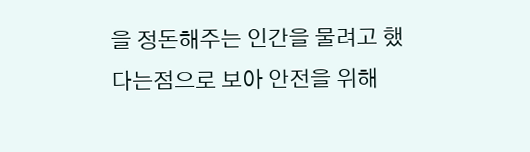을 정돈해주는 인간을 물려고 했다는점으로 보아 안전을 위해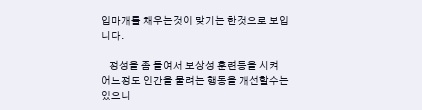입마개를 채우는것이 맞기는 한것으로 보입니다.

    정성을 좀 들여서 보상성 훈련등을 시켜 어느정도 인간을 물려는 행동을 개선할수는 있으니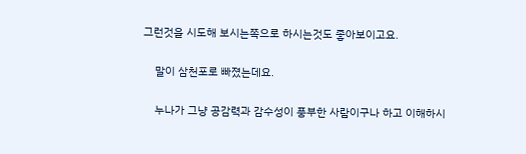그런것을 시도해 보시는쪽으로 하시는것도 좋아보이고요.

    말이 삼천포로 빠졌는데요.

    누나가 그냥 공감력과 감수성이 풍부한 사람이구나 하고 이해하시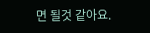면 될것 같아요.